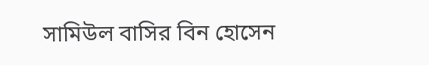সামিউল বাসির বিন হোসেন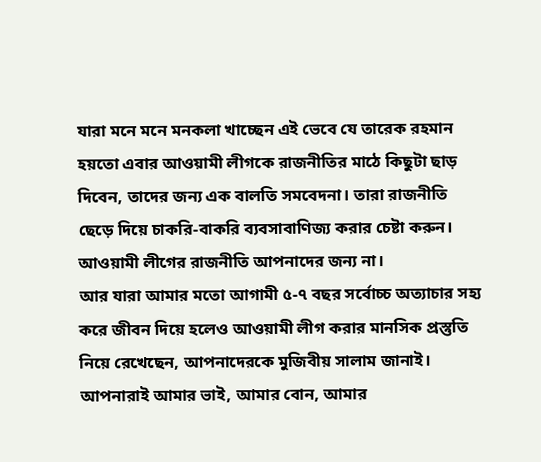যারা মনে মনে মনকলা খাচ্ছেন এই ভেবে যে তারেক রহমান হয়তো এবার আওয়ামী লীগকে রাজনীতির মাঠে কিছুটা ছাড় দিবেন, তাদের জন্য এক বালতি সমবেদনা। তারা রাজনীতি ছেড়ে দিয়ে চাকরি-বাকরি ব্যবসাবাণিজ্য করার চেষ্টা করুন। আওয়ামী লীগের রাজনীতি আপনাদের জন্য না।
আর যারা আমার মতো আগামী ৫-৭ বছর সর্বোচ্চ অত্যাচার সহ্য করে জীবন দিয়ে হলেও আওয়ামী লীগ করার মানসিক প্রস্তুতি নিয়ে রেখেছেন, আপনাদেরকে মুজিবীয় সালাম জানাই। আপনারাই আমার ভাই, আমার বোন, আমার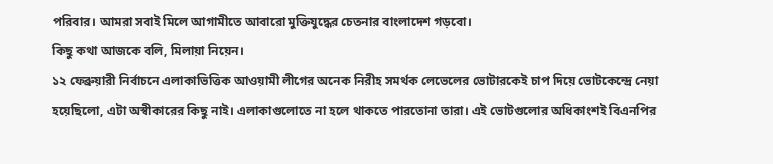পরিবার। আমরা সবাই মিলে আগামীতে আবারো মুক্তিযুদ্ধের চেতনার বাংলাদেশ গড়বো।
কিছু কথা আজকে বলি, মিলায়া নিয়েন।
১২ ফেব্রুয়ারী নির্বাচনে এলাকাভিত্তিক আওয়ামী লীগের অনেক নিরীহ সমর্থক লেভেলের ভোটারকেই চাপ দিয়ে ভোটকেন্দ্রে নেয়া হয়েছিলো, এটা অস্বীকারের কিছু নাই। এলাকাগুলোতে না হলে থাকতে পারতোনা তারা। এই ভোটগুলোর অধিকাংশই বিএনপির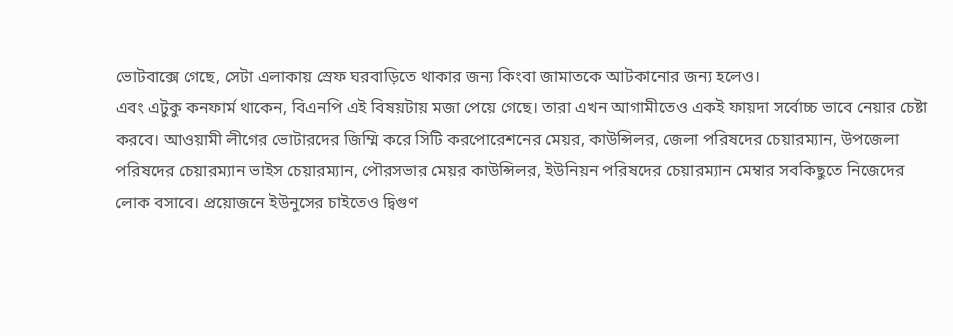ভোটবাক্সে গেছে, সেটা এলাকায় স্রেফ ঘরবাড়িতে থাকার জন্য কিংবা জামাতকে আটকানোর জন্য হলেও।
এবং এটুকু কনফার্ম থাকেন, বিএনপি এই বিষয়টায় মজা পেয়ে গেছে। তারা এখন আগামীতেও একই ফায়দা সর্বোচ্চ ভাবে নেয়ার চেষ্টা করবে। আওয়ামী লীগের ভোটারদের জিম্মি করে সিটি করপোরেশনের মেয়র, কাউন্সিলর, জেলা পরিষদের চেয়ারম্যান, উপজেলা পরিষদের চেয়ারম্যান ভাইস চেয়ারম্যান, পৌরসভার মেয়র কাউন্সিলর, ইউনিয়ন পরিষদের চেয়ারম্যান মেম্বার সবকিছুতে নিজেদের লোক বসাবে। প্রয়োজনে ইউনুসের চাইতেও দ্বিগুণ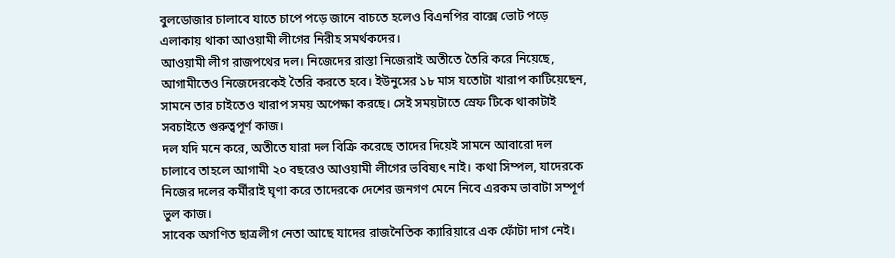বুলডোজার চালাবে যাতে চাপে পড়ে জানে বাচতে হলেও বিএনপির বাক্সে ভোট পড়ে এলাকায় থাকা আওয়ামী লীগের নিরীহ সমর্থকদের।
আওয়ামী লীগ রাজপথের দল। নিজেদের রাস্তা নিজেরাই অতীতে তৈরি করে নিয়েছে, আগামীতেও নিজেদেরকেই তৈরি করতে হবে। ইউনুসের ১৮ মাস যতোটা খারাপ কাটিয়েছেন, সামনে তার চাইতেও খারাপ সময় অপেক্ষা করছে। সেই সময়টাতে স্রেফ টিকে থাকাটাই সবচাইতে গুরুত্বপূর্ণ কাজ।
দল যদি মনে করে, অতীতে যারা দল বিক্রি করেছে তাদের দিয়েই সামনে আবারো দল চালাবে তাহলে আগামী ২০ বছরেও আওয়ামী লীগের ভবিষ্যৎ নাই। কথা সিম্পল, যাদেরকে নিজের দলের কর্মীরাই ঘৃণা করে তাদেরকে দেশের জনগণ মেনে নিবে এরকম ভাবাটা সম্পূর্ণ ভুল কাজ।
সাবেক অগণিত ছাত্রলীগ নেতা আছে যাদের রাজনৈতিক ক্যারিয়ারে এক ফোঁটা দাগ নেই।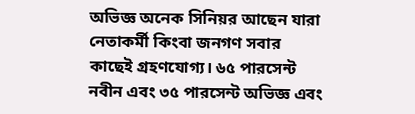অভিজ্ঞ অনেক সিনিয়র আছেন যারা নেতাকর্মী কিংবা জনগণ সবার কাছেই গ্রহণযোগ্য। ৬৫ পারসেন্ট নবীন এবং ৩৫ পারসেন্ট অভিজ্ঞ এবং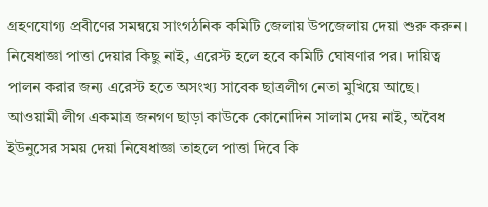গ্রহণযোগ্য প্রবীণের সমন্বয়ে সাংগঠনিক কমিটি জেলায় উপজেলায় দেয়া শুরু করুন। নিষেধাজ্ঞা পাত্তা দেয়ার কিছু নাই, এরেস্ট হলে হবে কমিটি ঘোষণার পর। দায়িত্ব পালন করার জন্য এরেস্ট হতে অসংখ্য সাবেক ছাত্রলীগ নেতা মুখিয়ে আছে। আওয়ামী লীগ একমাত্র জনগণ ছাড়া কাউকে কোনোদিন সালাম দেয় নাই, অবৈধ ইউনুসের সময় দেয়া নিষেধাজ্ঞা তাহলে পাত্তা দিবে কি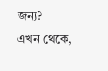জন্য?
এখন থেকে,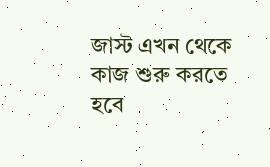জাস্ট এখন থেকে কাজ শুরু করতে হবে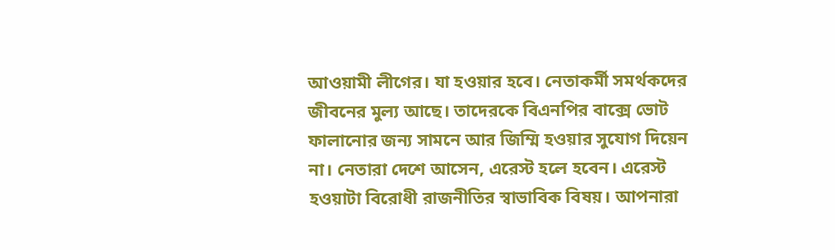আওয়ামী লীগের। যা হওয়ার হবে। নেতাকর্মী সমর্থকদের জীবনের মুল্য আছে। তাদেরকে বিএনপির বাক্সে ভোট ফালানোর জন্য সামনে আর জিম্মি হওয়ার সুযোগ দিয়েন না। নেতারা দেশে আসেন, এরেস্ট হলে হবেন। এরেস্ট হওয়াটা বিরোধী রাজনীতির স্বাভাবিক বিষয়। আপনারা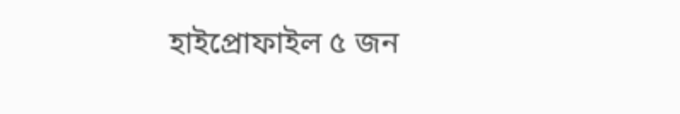হাইপ্রোফাইল ৫ জন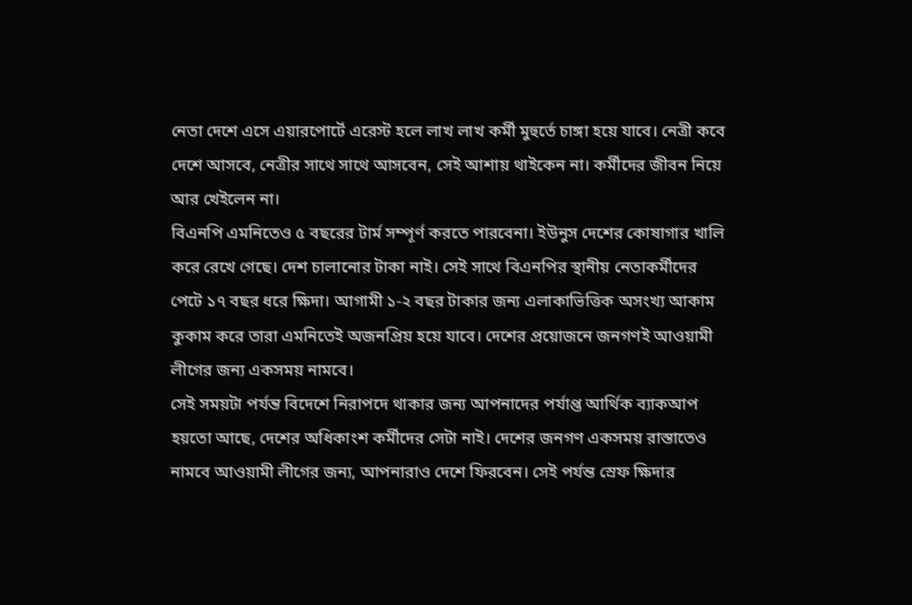নেতা দেশে এসে এয়ারপোর্টে এরেস্ট হলে লাখ লাখ কর্মী মুহুর্তে চাঙ্গা হয়ে যাবে। নেত্রী কবে দেশে আসবে, নেত্রীর সাথে সাথে আসবেন, সেই আশায় থাইকেন না। কর্মীদের জীবন নিয়ে আর খেইলেন না।
বিএনপি এমনিতেও ৫ বছরের টার্ম সম্পূর্ণ করতে পারবেনা। ইউনুস দেশের কোষাগার খালি করে রেখে গেছে। দেশ চালানোর টাকা নাই। সেই সাথে বিএনপির স্থানীয় নেতাকর্মীদের পেটে ১৭ বছর ধরে ক্ষিদা। আগামী ১-২ বছর টাকার জন্য এলাকাভিত্তিক অসংখ্য আকাম কুকাম করে তারা এমনিতেই অজনপ্রিয় হয়ে যাবে। দেশের প্রয়োজনে জনগণই আওয়ামী লীগের জন্য একসময় নামবে।
সেই সময়টা পর্যন্ত বিদেশে নিরাপদে থাকার জন্য আপনাদের পর্যাপ্ত আর্থিক ব্যাকআপ হয়তো আছে, দেশের অধিকাংশ কর্মীদের সেটা নাই। দেশের জনগণ একসময় রাস্তাতেও নামবে আওয়ামী লীগের জন্য, আপনারাও দেশে ফিরবেন। সেই পর্যন্ত স্রেফ ক্ষিদার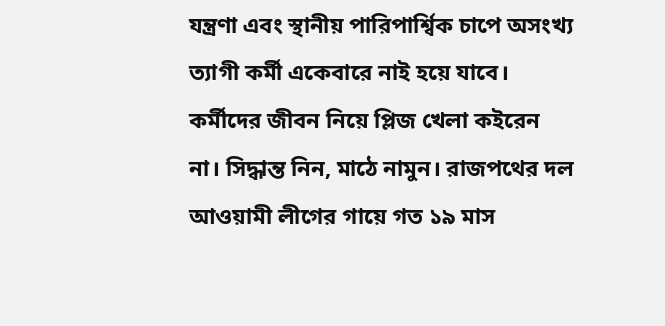যন্ত্রণা এবং স্থানীয় পারিপার্শ্বিক চাপে অসংখ্য ত্যাগী কর্মী একেবারে নাই হয়ে যাবে।
কর্মীদের জীবন নিয়ে প্লিজ খেলা কইরেন না। সিদ্ধান্ত নিন, মাঠে নামুন। রাজপথের দল আওয়ামী লীগের গায়ে গত ১৯ মাস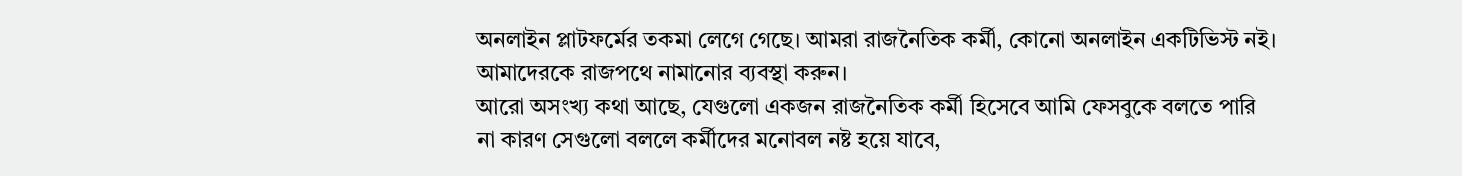অনলাইন প্লাটফর্মের তকমা লেগে গেছে। আমরা রাজনৈতিক কর্মী, কোনো অনলাইন একটিভিস্ট নই। আমাদেরকে রাজপথে নামানোর ব্যবস্থা করুন।
আরো অসংখ্য কথা আছে, যেগুলো একজন রাজনৈতিক কর্মী হিসেবে আমি ফেসবুকে বলতে পারি না কারণ সেগুলো বললে কর্মীদের মনোবল নষ্ট হয়ে যাবে,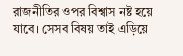রাজনীতির ওপর বিশ্বাস নষ্ট হয়ে যাবে। সেসব বিষয় তাই এড়িয়ে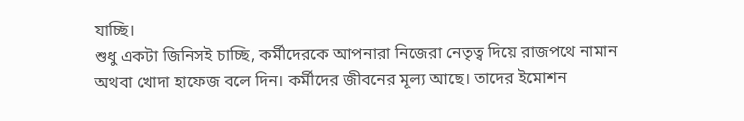যাচ্ছি।
শুধু একটা জিনিসই চাচ্ছি, কর্মীদেরকে আপনারা নিজেরা নেতৃত্ব দিয়ে রাজপথে নামান অথবা খোদা হাফেজ বলে দিন। কর্মীদের জীবনের মূল্য আছে। তাদের ইমোশন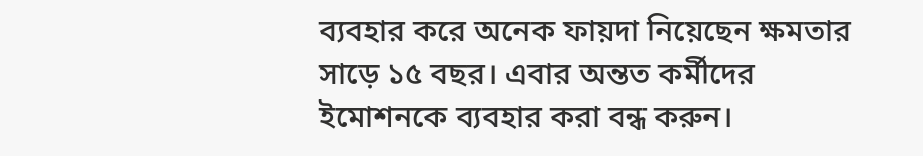ব্যবহার করে অনেক ফায়দা নিয়েছেন ক্ষমতার সাড়ে ১৫ বছর। এবার অন্তত কর্মীদের ইমোশনকে ব্যবহার করা বন্ধ করুন।